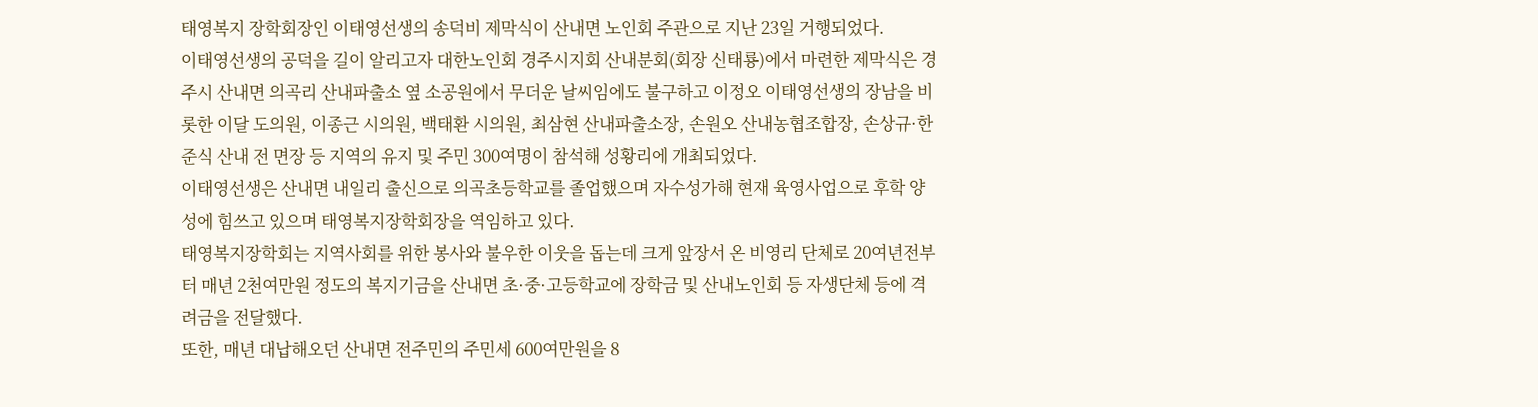태영복지 장학회장인 이태영선생의 송덕비 제막식이 산내면 노인회 주관으로 지난 23일 거행되었다.
이태영선생의 공덕을 길이 알리고자 대한노인회 경주시지회 산내분회(회장 신태룡)에서 마련한 제막식은 경주시 산내면 의곡리 산내파출소 옆 소공원에서 무더운 날씨임에도 불구하고 이정오 이태영선생의 장남을 비롯한 이달 도의원, 이종근 시의원, 백태환 시의원, 최삼현 산내파출소장, 손원오 산내농협조합장, 손상규·한준식 산내 전 면장 등 지역의 유지 및 주민 300여명이 참석해 성황리에 개최되었다.
이태영선생은 산내면 내일리 출신으로 의곡초등학교를 졸업했으며 자수성가해 현재 육영사업으로 후학 양성에 힘쓰고 있으며 태영복지장학회장을 역임하고 있다.
태영복지장학회는 지역사회를 위한 봉사와 불우한 이웃을 돕는데 크게 앞장서 온 비영리 단체로 20여년전부터 매년 2천여만원 정도의 복지기금을 산내면 초·중·고등학교에 장학금 및 산내노인회 등 자생단체 등에 격려금을 전달했다.
또한, 매년 대납해오던 산내면 전주민의 주민세 600여만원을 8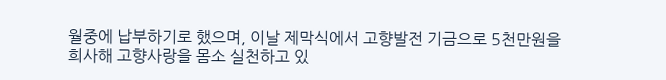월중에 납부하기로 했으며, 이날 제막식에서 고향발전 기금으로 5천만원을 희사해 고향사랑을 몸소 실천하고 있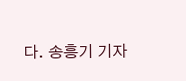다. 송흥기 기자